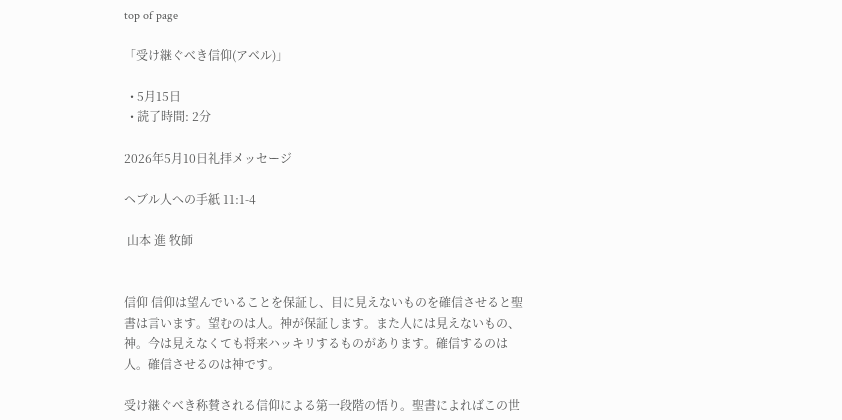top of page

「受け継ぐべき信仰(アベル)」

  • 5月15日
  • 読了時間: 2分

2026年5月10日礼拝メッセージ

ヘブル人への手紙 11:1-4

 山本 進 牧師


信仰 信仰は望んでいることを保証し、目に見えないものを確信させると聖書は言います。望むのは人。神が保証します。また人には見えないもの、神。今は見えなくても将来ハッキリするものがあります。確信するのは人。確信させるのは神です。

受け継ぐべき称賛される信仰による第一段階の悟り。聖書によればこの世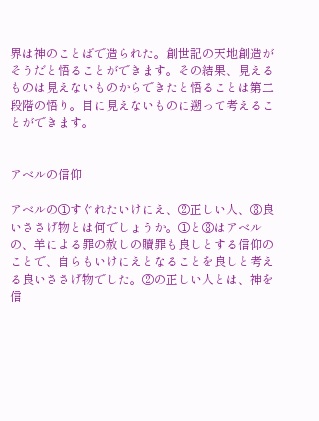界は神のことばで造られた。創世記の天地創造がそうだと悟ることができます。その結果、見えるものは見えないものからできたと悟ることは第二段階の悟り。目に見えないものに遡って考えることができます。


アベルの信仰

アベルの①すぐれたいけにえ、②正しい人、③良いささげ物とは何でしょうか。①と③はアベルの、羊による罪の赦しの贖罪も良しとする信仰のことで、自らもいけにえとなることを良しと考える良いささげ物でした。②の正しい人とは、神を信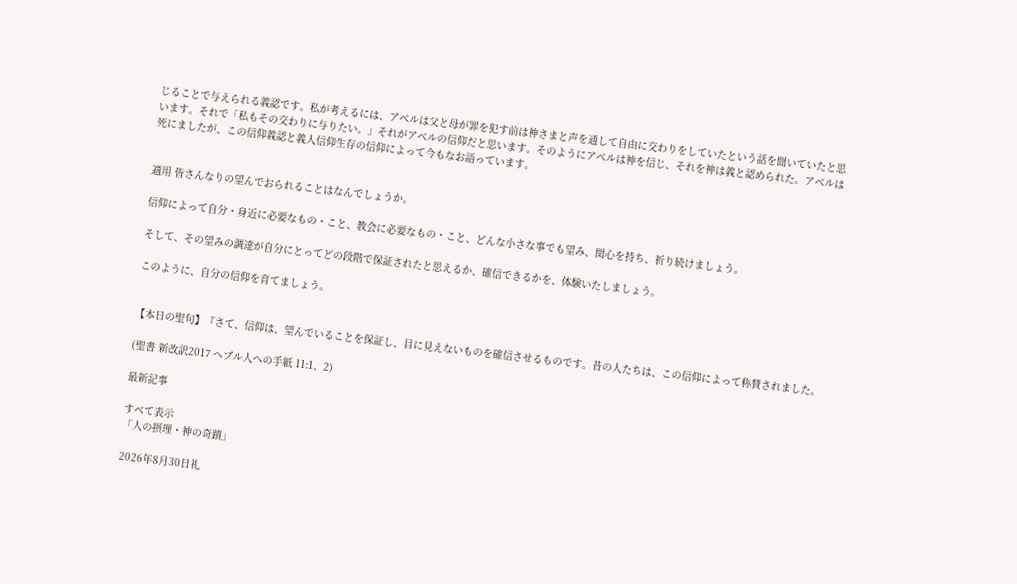じることで与えられる義認です。私が考えるには、アベルは父と母が罪を犯す前は神さまと声を通して自由に交わりをしていたという話を聞いていたと思います。それで「私もその交わりに与りたい。」それがアベルの信仰だと思います。そのようにアベルは神を信じ、それを神は義と認められた。アベルは死にましたが、この信仰義認と義人信仰生存の信仰によって今もなお語っています。


適用 皆さんなりの望んでおられることはなんでしょうか。

信仰によって自分・身近に必要なもの・こと、教会に必要なもの・こと、どんな小さな事でも望み、関心を持ち、祈り続けましょう。

そして、その望みの調達が自分にとってどの段階で保証されたと思えるか、確信できるかを、体験いたしましょう。

このように、自分の信仰を育てましょう。


【本日の聖句】『さて、信仰は、望んでいることを保証し、目に見えないものを確信させるものです。昔の人たちは、この信仰によって称賛されました。

(聖書 新改訳2017 ヘブル人への手紙 11:1、2)

最新記事

すべて表示
「人の摂理・神の奇蹟」

2026年8月30日礼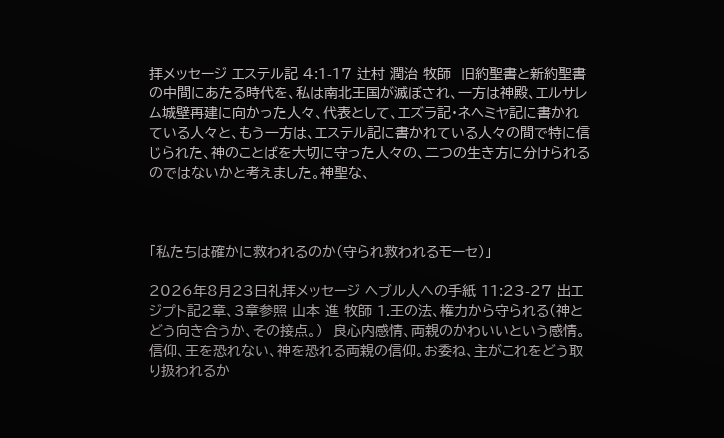拝メッセージ エステル記 4:1-17 辻村 潤治 牧師  旧約聖書と新約聖書の中間にあたる時代を、私は南北王国が滅ぼされ、一方は神殿、エルサレム城壁再建に向かった人々、代表として、エズラ記・ネヘミヤ記に書かれている人々と、もう一方は、エステル記に書かれている人々の間で特に信じられた、神のことばを大切に守った人々の、二つの生き方に分けられるのではないかと考えました。神聖な、



「私たちは確かに救われるのか(守られ救われるモーセ)」

2026年8月23日礼拝メッセージ ヘブル人への手紙 11:23-27 出エジプト記2章、3章参照 山本 進 牧師 1.王の法、権力から守られる(神とどう向き合うか、その接点。)  良心内感情、両親のかわいいという感情。信仰、王を恐れない、神を恐れる両親の信仰。お委ね、主がこれをどう取り扱われるか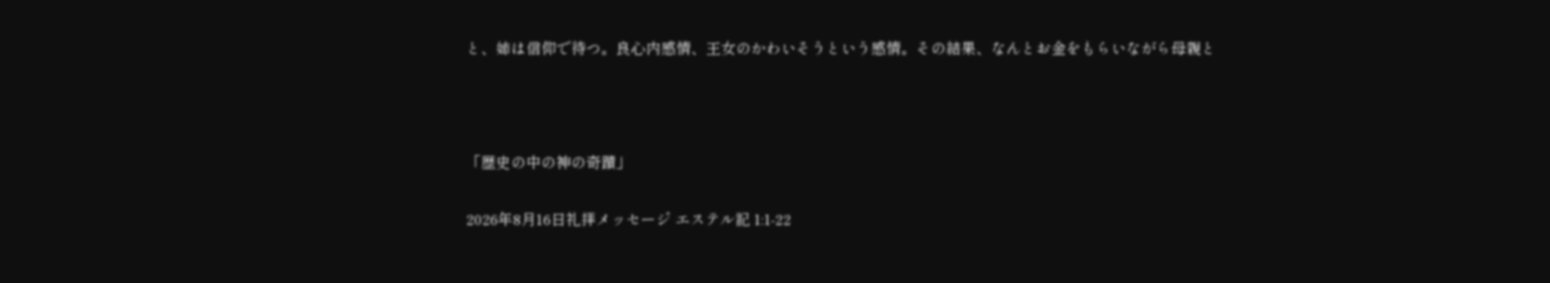と、姉は信仰で待つ。良心内感情、王女のかわいそうという感情。その結果、なんとお金をもらいながら母親と



「歴史の中の神の奇蹟」

2026年8月16日礼拝メッセージ エステル記 1:1-22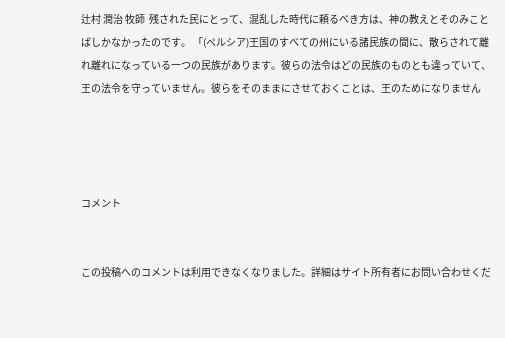辻村 潤治 牧師  残された民にとって、混乱した時代に頼るべき方は、神の教えとそのみことばしかなかったのです。 「(ペルシア)王国のすべての州にいる諸民族の間に、散らされて離れ離れになっている一つの民族があります。彼らの法令はどの民族のものとも違っていて、王の法令を守っていません。彼らをそのままにさせておくことは、王のためになりません




コメント


この投稿へのコメントは利用できなくなりました。詳細はサイト所有者にお問い合わせくだ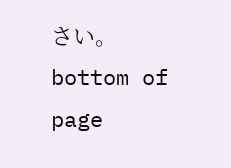さい。
bottom of page